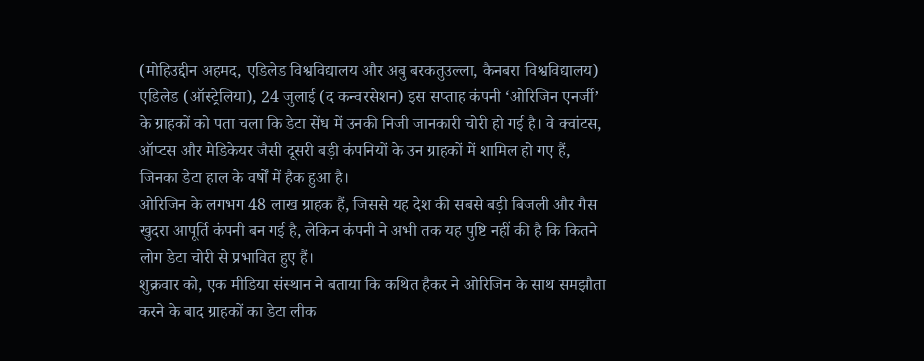(मोहिउद्दीन अहमद, एडिलेड विश्वविद्यालय और अबु बरकतुउल्ला, कैनबरा विश्वविद्यालय)
एडिलेड (ऑस्ट्रेलिया), 24 जुलाई (द कन्वरसेशन) इस सप्ताह कंपनी ‘ओरिजिन एनर्जी’ के ग्राहकों को पता चला कि डेटा सेंध में उनकी निजी जानकारी चोरी हो गई है। वे क्वांटस, ऑप्टस और मेडिकेयर जैसी दूसरी बड़ी कंपनियों के उन ग्राहकों में शामिल हो गए हैं, जिनका डेटा हाल के वर्षों में हैक हुआ है।
ओरिजिन के लगभग 48 लाख ग्राहक हैं, जिससे यह देश की सबसे बड़ी बिजली और गैस खुदरा आपूर्ति कंपनी बन गई है, लेकिन कंपनी ने अभी तक यह पुष्टि नहीं की है कि कितने लोग डेटा चोरी से प्रभावित हुए हैं।
शुक्रवार को, एक मीडिया संस्थान ने बताया कि कथित हैकर ने ओरिजिन के साथ समझौता करने के बाद ग्राहकों का डेटा लीक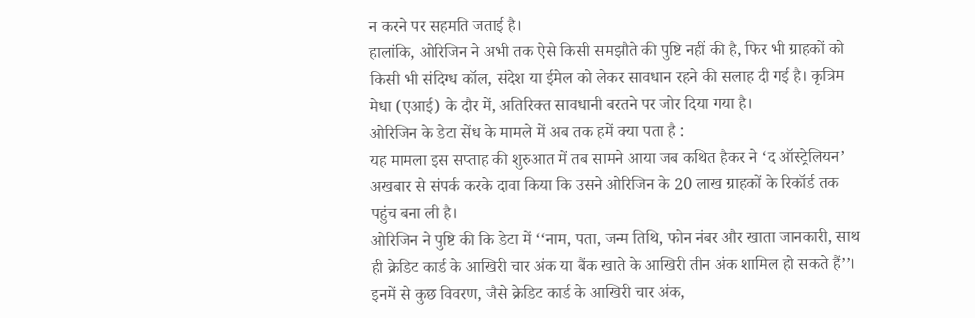न करने पर सहमति जताई है।
हालांकि, ओरिजिन ने अभी तक ऐसे किसी समझौते की पुष्टि नहीं की है, फिर भी ग्राहकों को किसी भी संदिग्ध कॉल, संदेश या ईमेल को लेकर सावधान रहने की सलाह दी गई है। कृत्रिम मेधा (एआई) के दौर में, अतिरिक्त सावधानी बरतने पर जोर दिया गया है।
ओरिजिन के डेटा सेंध के मामले में अब तक हमें क्या पता है :
यह मामला इस सप्ताह की शुरुआत में तब सामने आया जब कथित हैकर ने ‘द ऑस्ट्रेलियन’ अखबार से संपर्क करके दावा किया कि उसने ओरिजिन के 20 लाख ग्राहकों के रिकॉर्ड तक पहुंच बना ली है।
ओरिजिन ने पुष्टि की कि डेटा में ‘‘नाम, पता, जन्म तिथि, फोन नंबर और खाता जानकारी, साथ ही क्रेडिट कार्ड के आखिरी चार अंक या बैंक खाते के आखिरी तीन अंक शामिल हो सकते हैं’’।
इनमें से कुछ विवरण, जैसे क्रेडिट कार्ड के आखिरी चार अंक,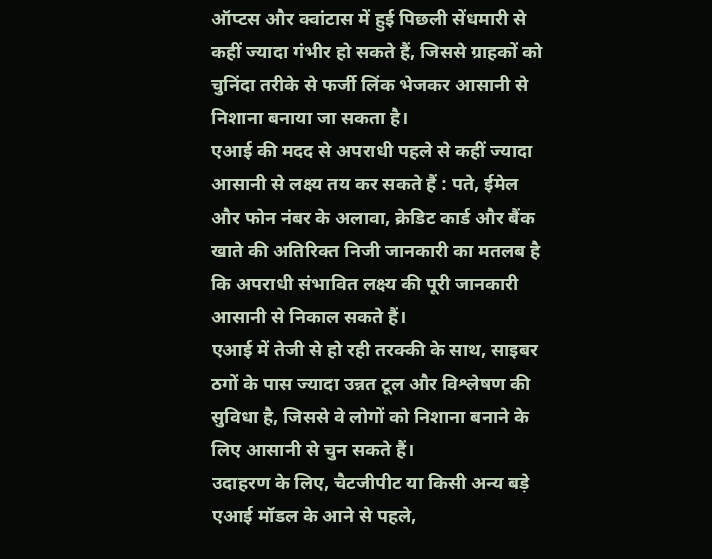ऑप्टस और क्वांटास में हुई पिछली सेंधमारी से कहीं ज्यादा गंभीर हो सकते हैं, जिससे ग्राहकों को चुनिंदा तरीके से फर्जी लिंक भेजकर आसानी से निशाना बनाया जा सकता है।
एआई की मदद से अपराधी पहले से कहीं ज्यादा आसानी से लक्ष्य तय कर सकते हैं : पते, ईमेल और फोन नंबर के अलावा, क्रेडिट कार्ड और बैंक खाते की अतिरिक्त निजी जानकारी का मतलब है कि अपराधी संभावित लक्ष्य की पूरी जानकारी आसानी से निकाल सकते हैं।
एआई में तेजी से हो रही तरक्की के साथ, साइबर ठगों के पास ज्यादा उन्नत टूल और विश्लेषण की सुविधा है, जिससे वे लोगों को निशाना बनाने के लिए आसानी से चुन सकते हैं।
उदाहरण के लिए, चैटजीपीट या किसी अन्य बड़े एआई मॉडल के आने से पहले,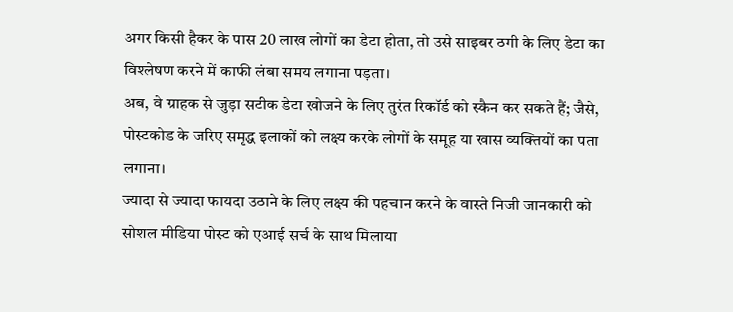अगर किसी हैकर के पास 20 लाख लोगों का डेटा होता, तो उसे साइबर ठगी के लिए डेटा का विश्लेषण करने में काफी लंबा समय लगाना पड़ता।
अब, वे ग्राहक से जुड़ा सटीक डेटा खोजने के लिए तुरंत रिकॉर्ड को स्कैन कर सकते हैं; जैसे, पोस्टकोड के जरिए समृद्ध इलाकों को लक्ष्य करके लोगों के समूह या खास व्यक्तियों का पता लगाना।
ज्यादा से ज्यादा फायदा उठाने के लिए लक्ष्य की पहचान करने के वास्ते निजी जानकारी को सोशल मीडिया पोस्ट को एआई सर्च के साथ मिलाया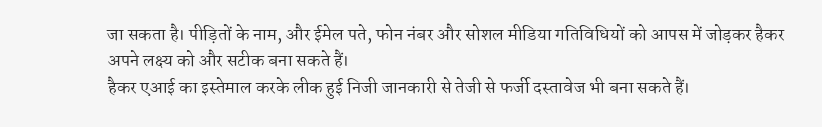जा सकता है। पीड़ितों के नाम, और ईमेल पते, फोन नंबर और सोशल मीडिया गतिविधियों को आपस में जोड़कर हैकर अपने लक्ष्य को और सटीक बना सकते हैं।
हैकर एआई का इस्तेमाल करके लीक हुई निजी जानकारी से तेजी से फर्जी दस्तावेज भी बना सकते हैं।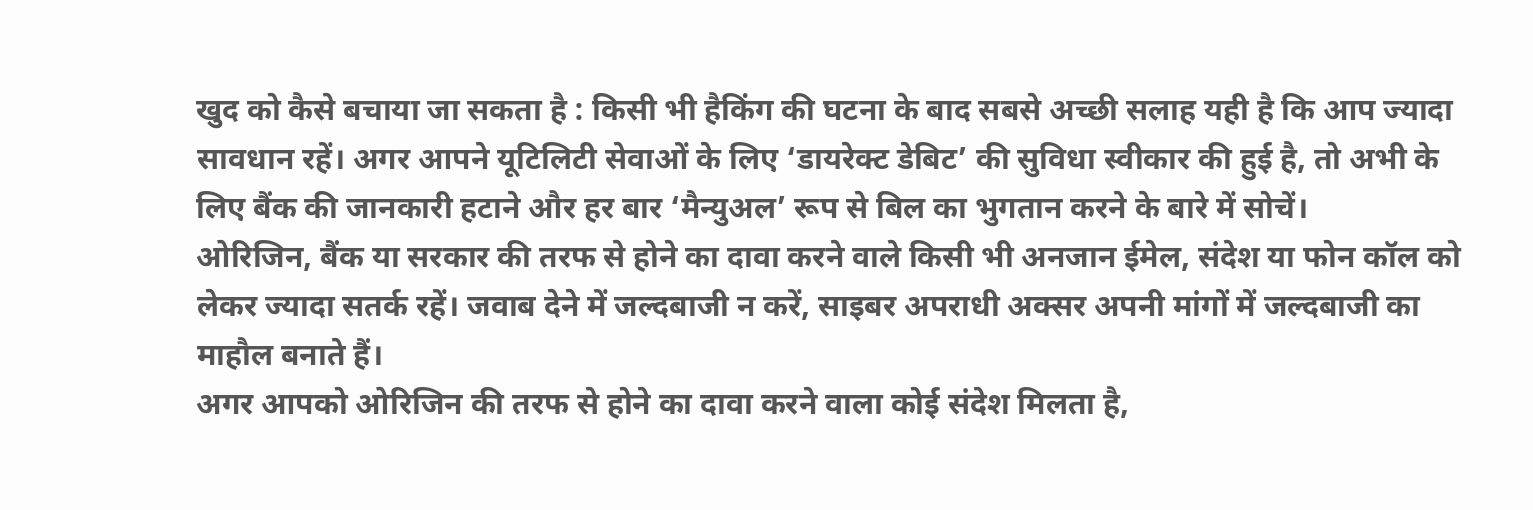खुद को कैसे बचाया जा सकता है : किसी भी हैकिंग की घटना के बाद सबसे अच्छी सलाह यही है कि आप ज्यादा सावधान रहें। अगर आपने यूटिलिटी सेवाओं के लिए ‘डायरेक्ट डेबिट’ की सुविधा स्वीकार की हुई है, तो अभी के लिए बैंक की जानकारी हटाने और हर बार ‘मैन्युअल’ रूप से बिल का भुगतान करने के बारे में सोचें।
ओरिजिन, बैंक या सरकार की तरफ से होने का दावा करने वाले किसी भी अनजान ईमेल, संदेश या फोन कॉल को लेकर ज्यादा सतर्क रहें। जवाब देने में जल्दबाजी न करें, साइबर अपराधी अक्सर अपनी मांगों में जल्दबाजी का माहौल बनाते हैं।
अगर आपको ओरिजिन की तरफ से होने का दावा करने वाला कोई संदेश मिलता है,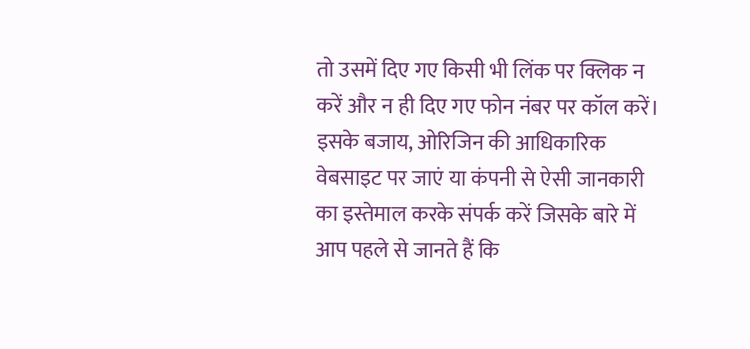तो उसमें दिए गए किसी भी लिंक पर क्लिक न करें और न ही दिए गए फोन नंबर पर कॉल करें। इसके बजाय, ओरिजिन की आधिकारिक वेबसाइट पर जाएं या कंपनी से ऐसी जानकारी का इस्तेमाल करके संपर्क करें जिसके बारे में आप पहले से जानते हैं कि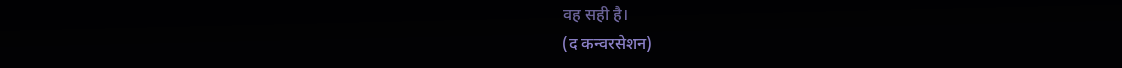वह सही है।
(द कन्वरसेशन)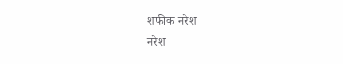शफीक नरेश
नरेश